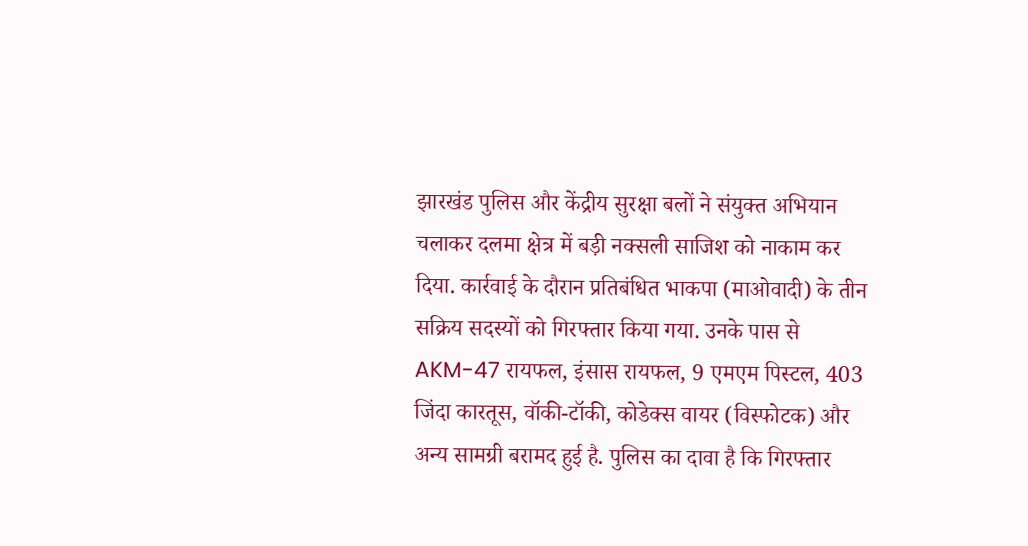झारखंड पुलिस और केंद्रीय सुरक्षा बलों ने संयुक्त अभियान चलाकर दलमा क्षेत्र में बड़ी नक्सली साजिश को नाकाम कर दिया. कार्रवाई के दौरान प्रतिबंधित भाकपा (माओवादी) के तीन सक्रिय सदस्यों को गिरफ्तार किया गया. उनके पास से AKM-47 रायफल, इंसास रायफल, 9 एमएम पिस्टल, 403 जिंदा कारतूस, वॉकी-टॉकी, कोडेक्स वायर (विस्फोटक) और अन्य सामग्री बरामद हुई है. पुलिस का दावा है कि गिरफ्तार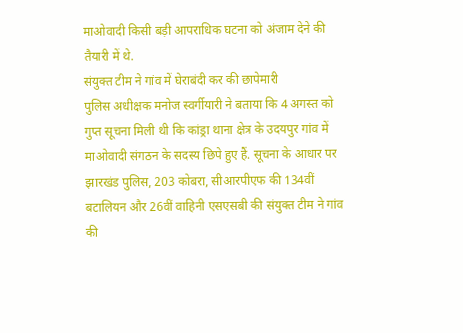माओवादी किसी बड़ी आपराधिक घटना को अंजाम देने की तैयारी में थे.
संयुक्त टीम ने गांव में घेराबंदी कर की छापेमारी
पुलिस अधीक्षक मनोज स्वर्गीयारी ने बताया कि 4 अगस्त को गुप्त सूचना मिली थी कि कांड्रा थाना क्षेत्र के उदयपुर गांव में माओवादी संगठन के सदस्य छिपे हुए हैं. सूचना के आधार पर झारखंड पुलिस, 203 कोबरा, सीआरपीएफ की 134वीं बटालियन और 26वीं वाहिनी एसएसबी की संयुक्त टीम ने गांव की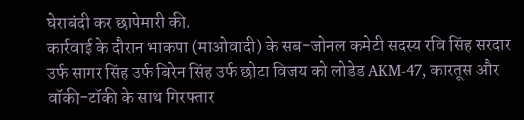घेराबंदी कर छापेमारी की.
कार्रवाई के दौरान भाकपा (माओवादी) के सब-जोनल कमेटी सदस्य रवि सिंह सरदार उर्फ सागर सिंह उर्फ बिरेन सिंह उर्फ छोटा विजय को लोडेड AKM-47, कारतूस और वॉकी-टॉकी के साथ गिरफ्तार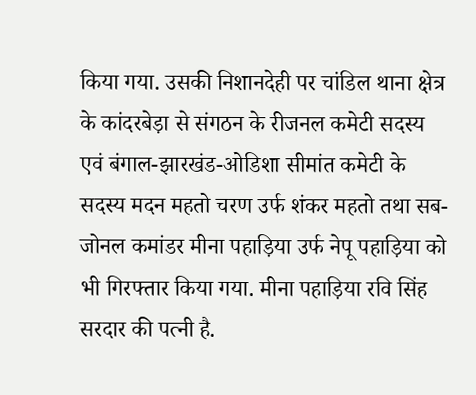किया गया. उसकी निशानदेही पर चांडिल थाना क्षेत्र के कांदरबेड़ा से संगठन के रीजनल कमेटी सदस्य एवं बंगाल-झारखंड-ओडिशा सीमांत कमेटी के सदस्य मदन महतो चरण उर्फ शंकर महतो तथा सब-जोनल कमांडर मीना पहाड़िया उर्फ नेपू पहाड़िया को भी गिरफ्तार किया गया. मीना पहाड़िया रवि सिंह सरदार की पत्नी है.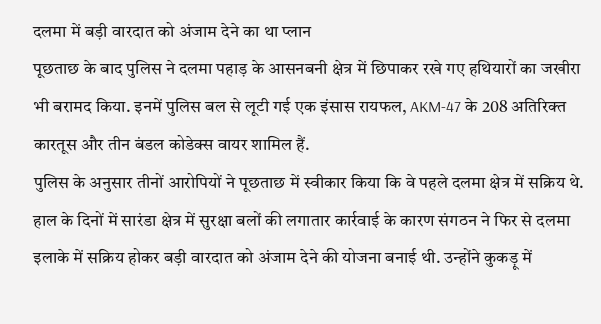दलमा में बड़ी वारदात को अंजाम देने का था प्लान
पूछताछ के बाद पुलिस ने दलमा पहाड़ के आसनबनी क्षेत्र में छिपाकर रखे गए हथियारों का जखीरा भी बरामद किया. इनमें पुलिस बल से लूटी गई एक इंसास रायफल, AKM-47 के 208 अतिरिक्त कारतूस और तीन बंडल कोडेक्स वायर शामिल हैं.
पुलिस के अनुसार तीनों आरोपियों ने पूछताछ में स्वीकार किया कि वे पहले दलमा क्षेत्र में सक्रिय थे. हाल के दिनों में सारंडा क्षेत्र में सुरक्षा बलों की लगातार कार्रवाई के कारण संगठन ने फिर से दलमा इलाके में सक्रिय होकर बड़ी वारदात को अंजाम देने की योजना बनाई थी. उन्होंने कुकड़ू में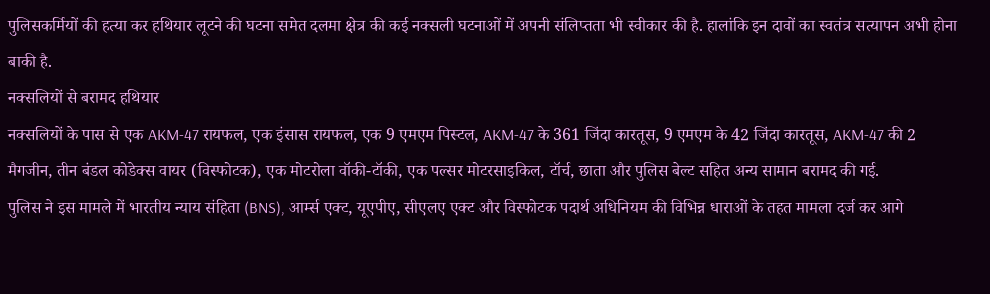पुलिसकर्मियों की हत्या कर हथियार लूटने की घटना समेत दलमा क्षेत्र की कई नक्सली घटनाओं में अपनी संलिप्तता भी स्वीकार की है. हालांकि इन दावों का स्वतंत्र सत्यापन अभी होना बाकी है.
नक्सलियों से बरामद हथियार
नक्सलियों के पास से एक AKM-47 रायफल, एक इंसास रायफल, एक 9 एमएम पिस्टल, AKM-47 के 361 जिंदा कारतूस, 9 एमएम के 42 जिंदा कारतूस, AKM-47 की 2 मैगजीन, तीन बंडल कोडेक्स वायर (विस्फोटक), एक मोटरोला वॉकी-टॉकी, एक पल्सर मोटरसाइकिल, टॉर्च, छाता और पुलिस बेल्ट सहित अन्य सामान बरामद की गई.
पुलिस ने इस मामले में भारतीय न्याय संहिता (BNS), आर्म्स एक्ट, यूएपीए, सीएलए एक्ट और विस्फोटक पदार्थ अधिनियम की विभिन्न धाराओं के तहत मामला दर्ज कर आगे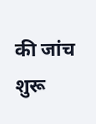की जांच शुरू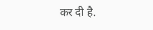कर दी है.